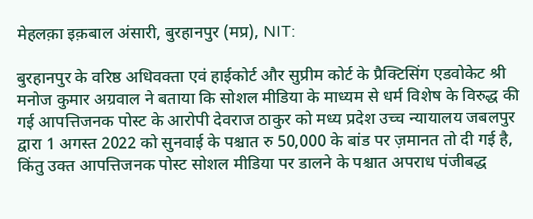मेहलक़ा इक़बाल अंसारी, बुरहानपुर (मप्र), NIT:

बुरहानपुर के वरिष्ठ अधिवक्ता एवं हाईकोर्ट और सुप्रीम कोर्ट के प्रैक्टिसिंग एडवोकेट श्री मनोज कुमार अग्रवाल ने बताया कि सोशल मीडिया के माध्यम से धर्म विशेष के विरुद्ध की गई आपत्तिजनक पोस्ट के आरोपी देवराज ठाकुर को मध्य प्रदेश उच्च न्यायालय जबलपुर द्वारा 1 अगस्त 2022 को सुनवाई के पश्चात रु 50,000 के बांड पर ज़मानत तो दी गई है, किंतु उक्त आपत्तिजनक पोस्ट सोशल मीडिया पर डालने के पश्चात अपराध पंजीबद्ध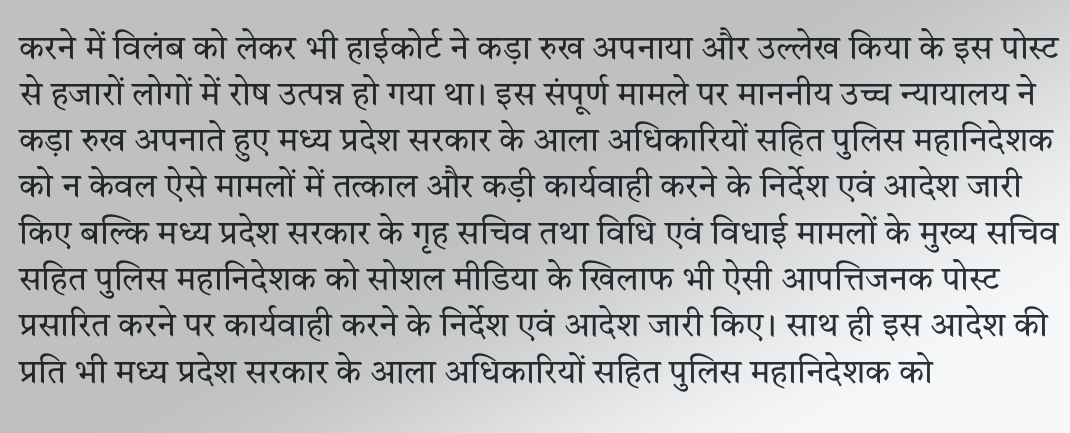करने में विलंब को लेकर भी हाईकोर्ट ने कड़ा रुख अपनाया और उल्लेख किया के इस पोस्ट से हजारों लोगों में रोष उत्पन्न हो गया था। इस संपूर्ण मामले पर माननीय उच्च न्यायालय ने कड़ा रुख अपनाते हुए मध्य प्रदेश सरकार के आला अधिकारियों सहित पुलिस महानिदेशक को न केवल ऐसे मामलों में तत्काल और कड़ी कार्यवाही करने के निर्देश एवं आदेश जारी किए बल्कि मध्य प्रदेश सरकार के गृह सचिव तथा विधि एवं विधाई मामलों के मुख्य सचिव सहित पुलिस महानिदेशक को सोशल मीडिया के खिलाफ भी ऐसी आपत्तिजनक पोस्ट प्रसारित करने पर कार्यवाही करने के निर्देश एवं आदेश जारी किए। साथ ही इस आदेश की प्रति भी मध्य प्रदेश सरकार के आला अधिकारियों सहित पुलिस महानिदेशक को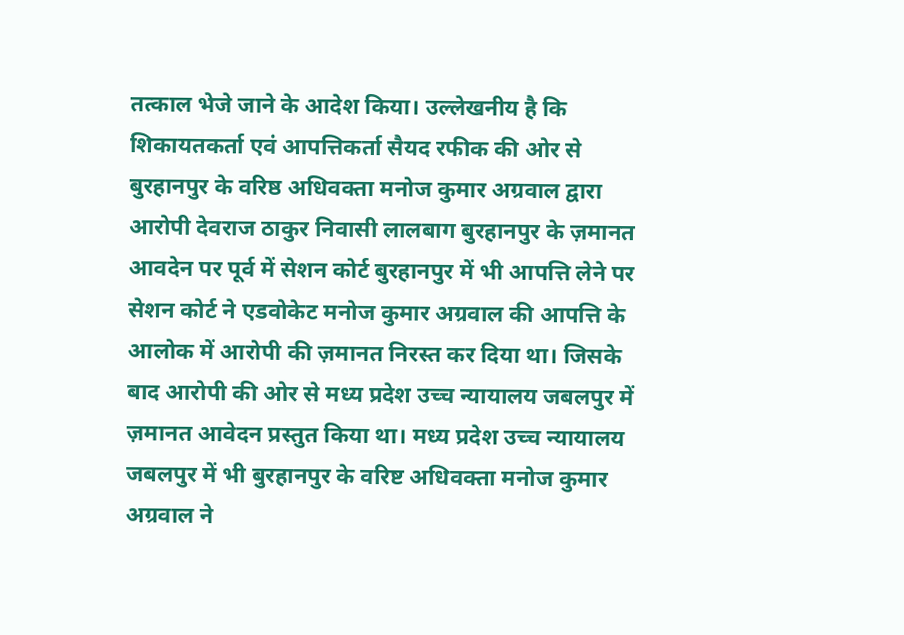तत्काल भेजे जाने के आदेश किया। उल्लेखनीय है कि शिकायतकर्ता एवं आपत्तिकर्ता सैयद रफीक की ओर से बुरहानपुर के वरिष्ठ अधिवक्ता मनोज कुमार अग्रवाल द्वारा आरोपी देवराज ठाकुर निवासी लालबाग बुरहानपुर के ज़मानत आवदेन पर पूर्व में सेशन कोर्ट बुरहानपुर में भी आपत्ति लेने पर सेशन कोर्ट ने एडवोकेट मनोज कुमार अग्रवाल की आपत्ति के आलोक में आरोपी की ज़मानत निरस्त कर दिया था। जिसके बाद आरोपी की ओर से मध्य प्रदेश उच्च न्यायालय जबलपुर में ज़मानत आवेदन प्रस्तुत किया था। मध्य प्रदेश उच्च न्यायालय जबलपुर में भी बुरहानपुर के वरिष्ट अधिवक्ता मनोज कुमार अग्रवाल ने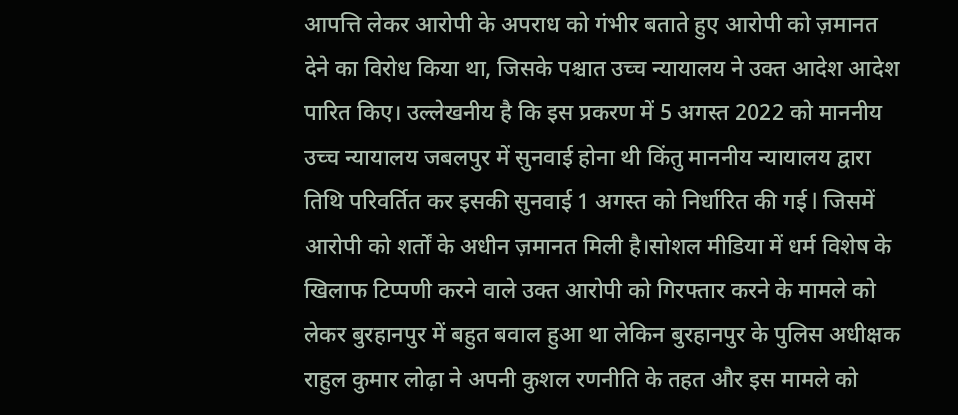आपत्ति लेकर आरोपी के अपराध को गंभीर बताते हुए आरोपी को ज़मानत देने का विरोध किया था, जिसके पश्चात उच्च न्यायालय ने उक्त आदेश आदेश पारित किए। उल्लेखनीय है कि इस प्रकरण में 5 अगस्त 2022 को माननीय उच्च न्यायालय जबलपुर में सुनवाई होना थी किंतु माननीय न्यायालय द्वारा तिथि परिवर्तित कर इसकी सुनवाई 1 अगस्त को निर्धारित की गई l जिसमें आरोपी को शर्तों के अधीन ज़मानत मिली है।सोशल मीडिया में धर्म विशेष के खिलाफ टिप्पणी करने वाले उक्त आरोपी को गिरफ्तार करने के मामले को लेकर बुरहानपुर में बहुत बवाल हुआ था लेकिन बुरहानपुर के पुलिस अधीक्षक राहुल कुमार लोढ़ा ने अपनी कुशल रणनीति के तहत और इस मामले को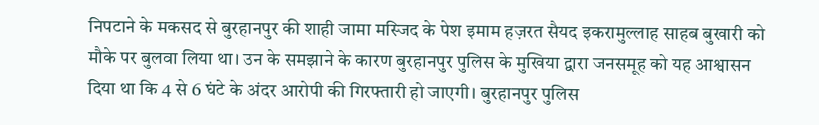निपटाने के मकसद से बुरहानपुर की शाही जामा मस्जिद के पेश इमाम हज़रत सैयद इकरामुल्लाह साहब बुखारी को मौके पर बुलवा लिया था। उन के समझाने के कारण बुरहानपुर पुलिस के मुखिया द्वारा जनसमूह को यह आश्वासन दिया था कि 4 से 6 घंटे के अंदर आरोपी की गिरफ्तारी हो जाएगी। बुरहानपुर पुलिस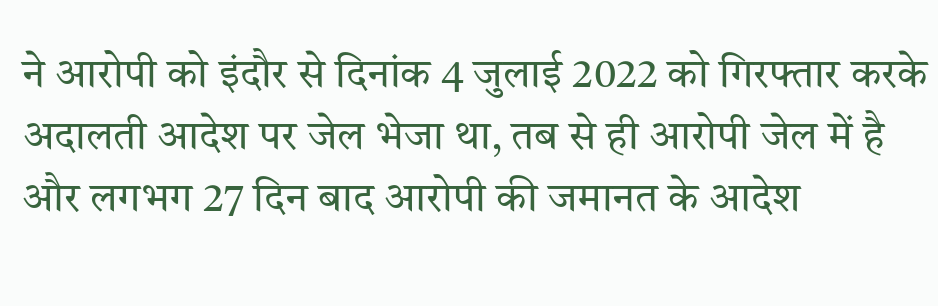ने आरोपी को इंदौर से दिनांक 4 जुलाई 2022 को गिरफ्तार करके अदालती आदेश पर जेल भेजा था, तब से ही आरोपी जेल में है और लगभग 27 दिन बाद आरोपी की जमानत के आदेश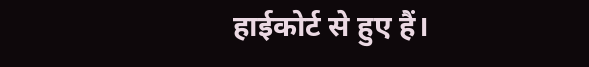हाईकोर्ट से हुए हैं।